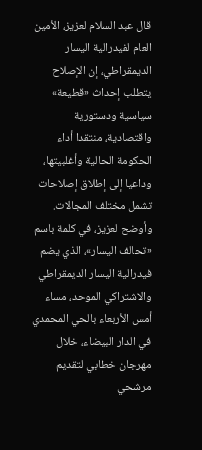قال عبد السلام لعزيز، الأمين العام لفيدرالية اليسار الديمقراطي، إن الإصلاح يتطلب إحداث «قطيعة» سياسية ودستورية واقتصادية، منتقدا أداء الحكومة الحالية وأغلبيتها، وداعيا إلى إطلاق إصلاحات تشمل مختلف المجالات.
وأوضح لعزيز، في كلمة باسم «تحالف اليسار»، الذي يضم فيدرالية اليسار الديمقراطي والاشتراكي الموحد، مساء أمس الأربعاء بالحي المحمدي في الدار البيضاء، خلال مهرجان خطابي لتقديم مرشحي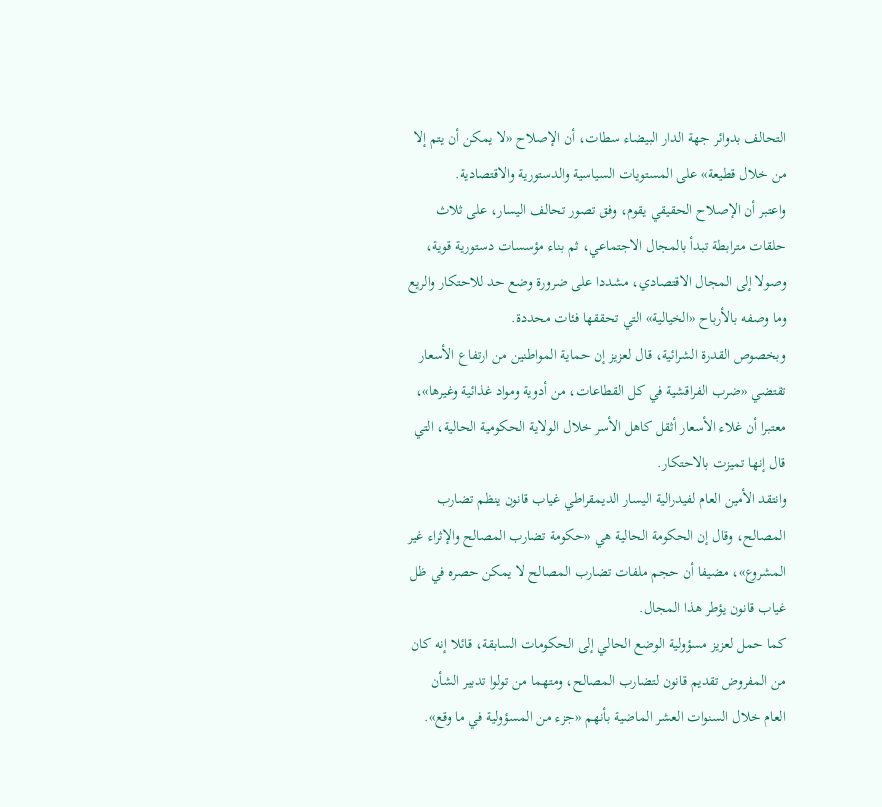التحالف بدوائر جهة الدار البيضاء سطات، أن الإصلاح «لا يمكن أن يتم إلا من خلال قطيعة» على المستويات السياسية والدستورية والاقتصادية.
واعتبر أن الإصلاح الحقيقي يقوم، وفق تصور تحالف اليسار، على ثلاث حلقات مترابطة تبدأ بالمجال الاجتماعي، ثم بناء مؤسسات دستورية قوية، وصولا إلى المجال الاقتصادي، مشددا على ضرورة وضع حد للاحتكار والريع وما وصفه بالأرباح «الخيالية» التي تحققها فئات محددة.
وبخصوص القدرة الشرائية، قال لعزيز إن حماية المواطنين من ارتفاع الأسعار تقتضي «ضرب الفراقشية في كل القطاعات، من أدوية ومواد غذائية وغيرها»، معتبرا أن غلاء الأسعار أثقل كاهل الأسر خلال الولاية الحكومية الحالية، التي قال إنها تميزت بالاحتكار.
وانتقد الأمين العام لفيدرالية اليسار الديمقراطي غياب قانون ينظم تضارب المصالح، وقال إن الحكومة الحالية هي «حكومة تضارب المصالح والإثراء غير المشروع»، مضيفا أن حجم ملفات تضارب المصالح لا يمكن حصره في ظل غياب قانون يؤطر هذا المجال.
كما حمل لعزيز مسؤولية الوضع الحالي إلى الحكومات السابقة، قائلا إنه كان من المفروض تقديم قانون لتضارب المصالح، ومتهما من تولوا تدبير الشأن العام خلال السنوات العشر الماضية بأنهم «جزء من المسؤولية في ما وقع».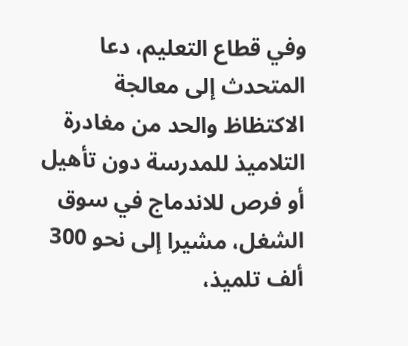وفي قطاع التعليم، دعا المتحدث إلى معالجة الاكتظاظ والحد من مغادرة التلاميذ للمدرسة دون تأهيل أو فرص للاندماج في سوق الشغل، مشيرا إلى نحو 300 ألف تلميذ،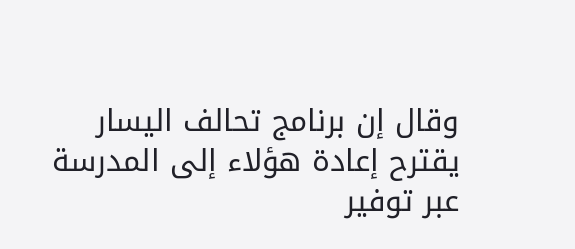وقال إن برنامج تحالف اليسار يقترح إعادة هؤلاء إلى المدرسة عبر توفير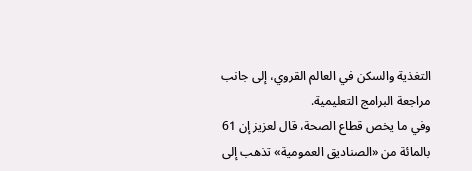التغذية والسكن في العالم القروي، إلى جانب مراجعة البرامج التعليمية.
وفي ما يخص قطاع الصحة، قال لعزيز إن 61 بالمائة من «الصناديق العمومية» تذهب إلى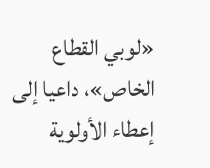«لوبي القطاع الخاص»، داعيا إلى إعطاء الأولوية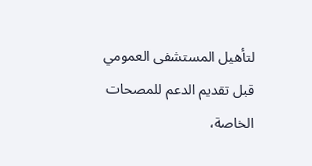لتأهيل المستشفى العمومي قبل تقديم الدعم للمصحات الخاصة،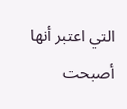التي اعتبر أنها أصبحت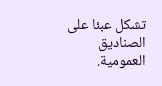تشكل عبئا على الصناديق العمومية.